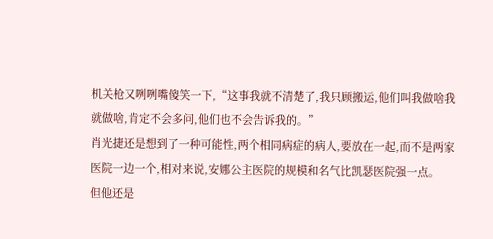机关枪又咧咧嘴傻笑一下,“这事我就不清楚了,我只顾搬运,他们叫我做啥我就做啥,肯定不会多问,他们也不会告诉我的。”
肖光捷还是想到了一种可能性,两个相同病症的病人,要放在一起,而不是两家医院一边一个,相对来说,安娜公主医院的规模和名气比凯瑟医院强一点。
但他还是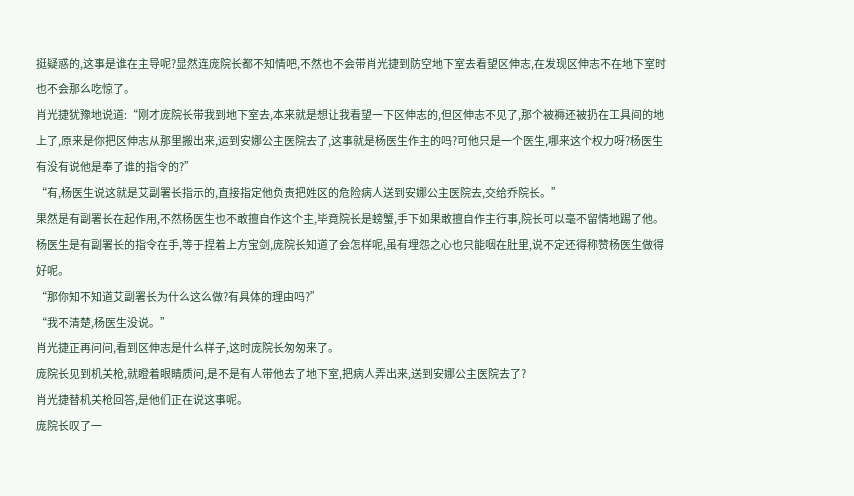挺疑惑的,这事是谁在主导呢?显然连庞院长都不知情吧,不然也不会带肖光捷到防空地下室去看望区伸志,在发现区伸志不在地下室时也不会那么吃惊了。
肖光捷犹豫地说道:“刚才庞院长带我到地下室去,本来就是想让我看望一下区伸志的,但区伸志不见了,那个被褥还被扔在工具间的地上了,原来是你把区伸志从那里搬出来,运到安娜公主医院去了,这事就是杨医生作主的吗?可他只是一个医生,哪来这个权力呀?杨医生有没有说他是奉了谁的指令的?”
“有,杨医生说这就是艾副署长指示的,直接指定他负责把姓区的危险病人送到安娜公主医院去,交给乔院长。”
果然是有副署长在起作用,不然杨医生也不敢擅自作这个主,毕竟院长是螃蟹,手下如果敢擅自作主行事,院长可以毫不留情地踢了他。
杨医生是有副署长的指令在手,等于捏着上方宝剑,庞院长知道了会怎样呢,虽有埋怨之心也只能咽在肚里,说不定还得称赞杨医生做得好呢。
“那你知不知道艾副署长为什么这么做?有具体的理由吗?”
“我不清楚,杨医生没说。”
肖光捷正再问问,看到区伸志是什么样子,这时庞院长匆匆来了。
庞院长见到机关枪,就瞪着眼睛质问,是不是有人带他去了地下室,把病人弄出来,送到安娜公主医院去了?
肖光捷替机关枪回答,是他们正在说这事呢。
庞院长叹了一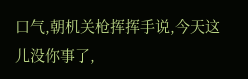口气,朝机关枪挥挥手说,今天这儿没你事了,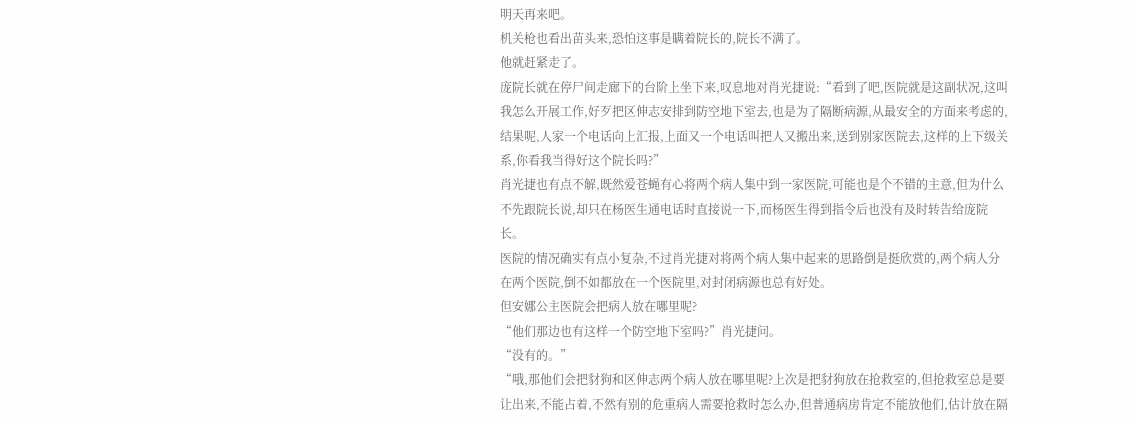明天再来吧。
机关枪也看出苗头来,恐怕这事是瞒着院长的,院长不满了。
他就赶紧走了。
庞院长就在停尸间走廊下的台阶上坐下来,叹息地对肖光捷说:“看到了吧,医院就是这副状况,这叫我怎么开展工作,好歹把区伸志安排到防空地下室去,也是为了隔断病源,从最安全的方面来考虑的,结果呢,人家一个电话向上汇报,上面又一个电话叫把人又搬出来,送到别家医院去,这样的上下级关系,你看我当得好这个院长吗?”
肖光捷也有点不解,既然爱苍蝇有心将两个病人集中到一家医院,可能也是个不错的主意,但为什么不先跟院长说,却只在杨医生通电话时直接说一下,而杨医生得到指令后也没有及时转告给庞院长。
医院的情况确实有点小复杂,不过肖光捷对将两个病人集中起来的思路倒是挺欣赏的,两个病人分在两个医院,倒不如都放在一个医院里,对封闭病源也总有好处。
但安娜公主医院会把病人放在哪里呢?
“他们那边也有这样一个防空地下室吗?”肖光捷问。
“没有的。”
“哦,那他们会把豺狗和区伸志两个病人放在哪里呢?上次是把豺狗放在抢救室的,但抢救室总是要让出来,不能占着,不然有别的危重病人需要抢救时怎么办,但普通病房肯定不能放他们,估计放在隔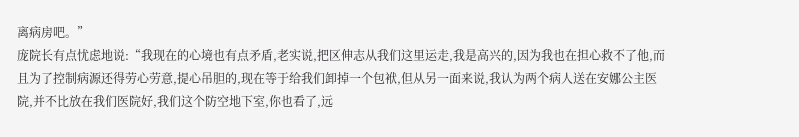离病房吧。”
庞院长有点忧虑地说:“我现在的心境也有点矛盾,老实说,把区伸志从我们这里运走,我是高兴的,因为我也在担心救不了他,而且为了控制病源还得劳心劳意,提心吊胆的,现在等于给我们卸掉一个包袱,但从另一面来说,我认为两个病人送在安娜公主医院,并不比放在我们医院好,我们这个防空地下室,你也看了,远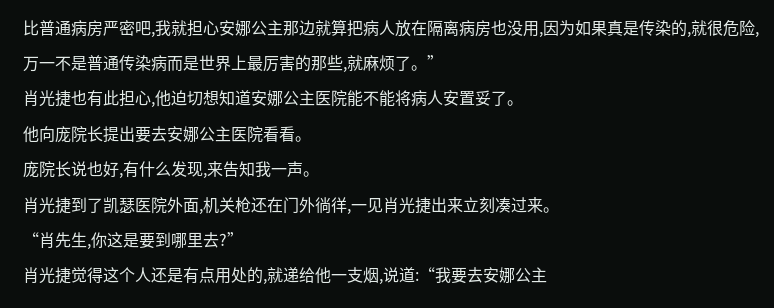比普通病房严密吧,我就担心安娜公主那边就算把病人放在隔离病房也没用,因为如果真是传染的,就很危险,万一不是普通传染病而是世界上最厉害的那些,就麻烦了。”
肖光捷也有此担心,他迫切想知道安娜公主医院能不能将病人安置妥了。
他向庞院长提出要去安娜公主医院看看。
庞院长说也好,有什么发现,来告知我一声。
肖光捷到了凯瑟医院外面,机关枪还在门外徜徉,一见肖光捷出来立刻凑过来。
“肖先生,你这是要到哪里去?”
肖光捷觉得这个人还是有点用处的,就递给他一支烟,说道:“我要去安娜公主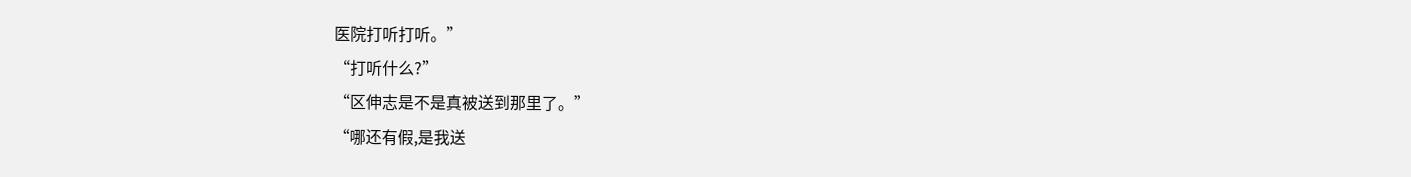医院打听打听。”
“打听什么?”
“区伸志是不是真被送到那里了。”
“哪还有假,是我送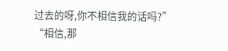过去的呀,你不相信我的话吗?”
“相信,那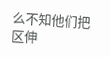么不知他们把区伸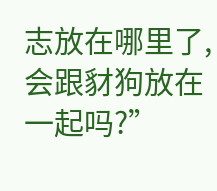志放在哪里了,会跟豺狗放在一起吗?”